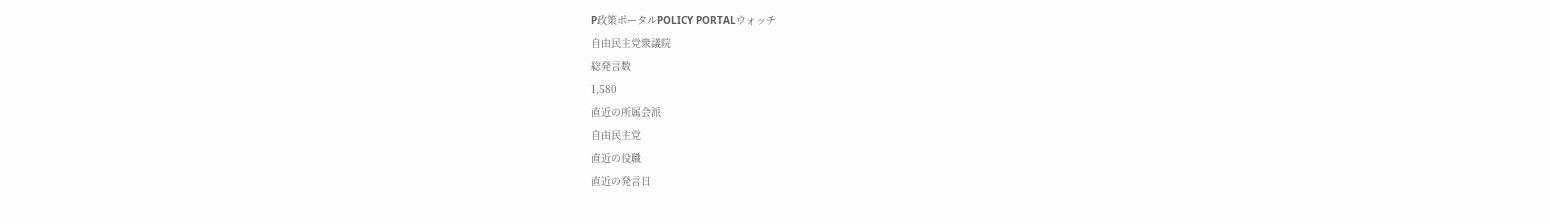P政策ポータルPOLICY PORTALウォッチ
自由民主党衆議院
総発言数
1,580
直近の所属会派
自由民主党
直近の役職
直近の発言日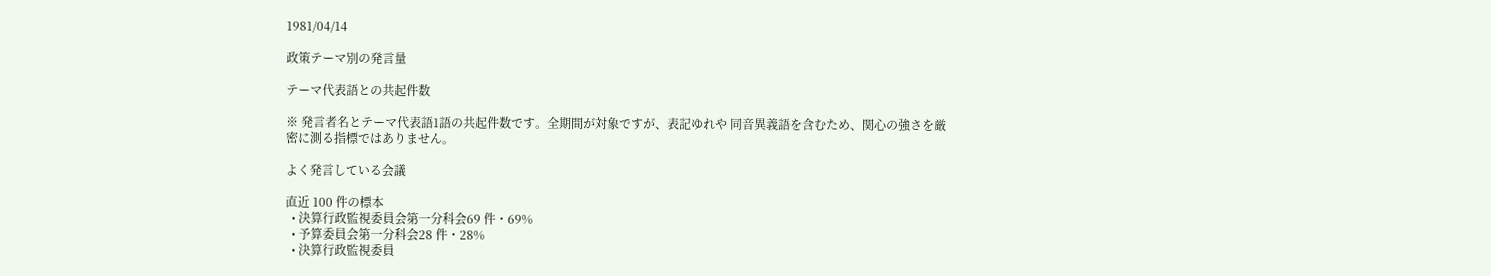1981/04/14

政策テーマ別の発言量

テーマ代表語との共起件数

※ 発言者名とテーマ代表語1語の共起件数です。全期間が対象ですが、表記ゆれや 同音異義語を含むため、関心の強さを厳密に測る指標ではありません。

よく発言している会議

直近 100 件の標本
  • 決算行政監視委員会第一分科会69 件・69%
  • 予算委員会第一分科会28 件・28%
  • 決算行政監視委員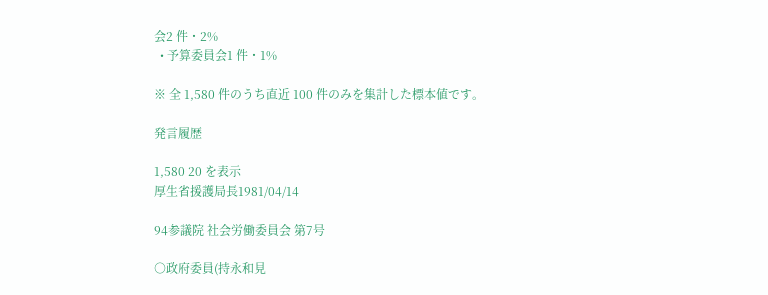会2 件・2%
  • 予算委員会1 件・1%

※ 全 1,580 件のうち直近 100 件のみを集計した標本値です。

発言履歴

1,580 20 を表示
厚生省援護局長1981/04/14

94参議院 社会労働委員会 第7号

○政府委員(持永和見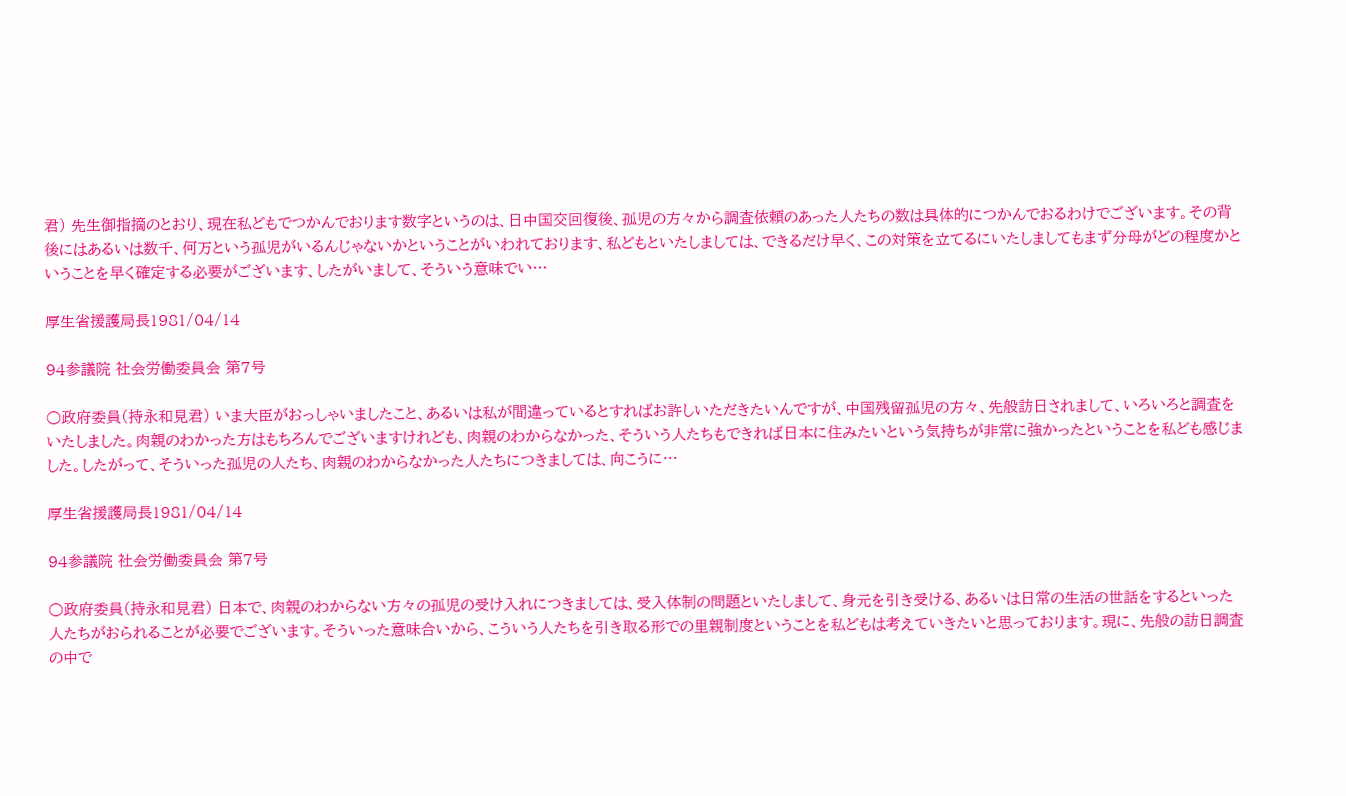君) 先生御指摘のとおり、現在私どもでつかんでおります数字というのは、日中国交回復後、孤児の方々から調査依頼のあった人たちの数は具体的につかんでおるわけでございます。その背後にはあるいは数千、何万という孤児がいるんじゃないかということがいわれております、私どもといたしましては、できるだけ早く、この対策を立てるにいたしましてもまず分母がどの程度かということを早く確定する必要がございます、したがいまして、そういう意味でい…

厚生省援護局長1981/04/14

94参議院 社会労働委員会 第7号

○政府委員(持永和見君) いま大臣がおっしゃいましたこと、あるいは私が間違っているとすればお許しいただきたいんですが、中国残留孤児の方々、先般訪日されまして、いろいろと調査をいたしました。肉親のわかった方はもちろんでございますけれども、肉親のわからなかった、そういう人たちもできれば日本に住みたいという気持ちが非常に強かったということを私ども感じました。したがって、そういった孤児の人たち、肉親のわからなかった人たちにつきましては、向こうに…

厚生省援護局長1981/04/14

94参議院 社会労働委員会 第7号

○政府委員(持永和見君) 日本で、肉親のわからない方々の孤児の受け入れにつきましては、受入体制の問題といたしまして、身元を引き受ける、あるいは日常の生活の世話をするといった人たちがおられることが必要でございます。そういった意味合いから、こういう人たちを引き取る形での里親制度ということを私どもは考えていきたいと思っております。現に、先般の訪日調査の中で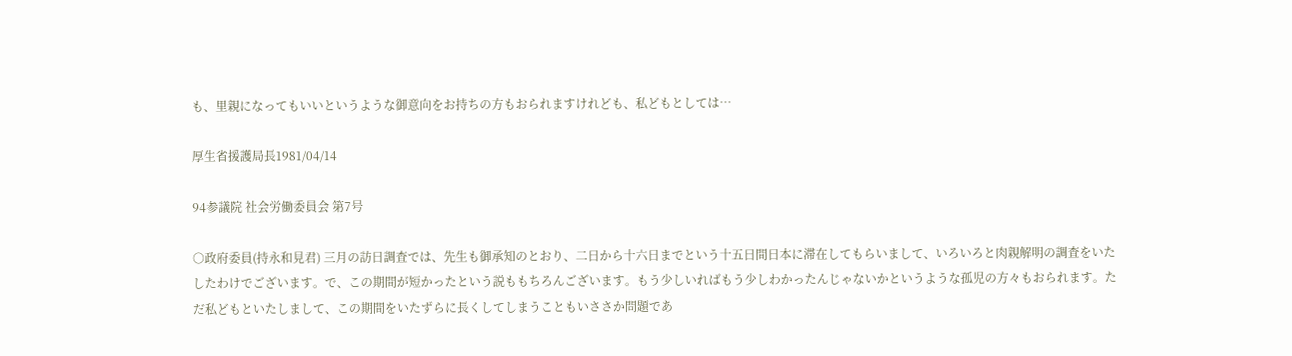も、里親になってもいいというような御意向をお持ちの方もおられますけれども、私どもとしては…

厚生省援護局長1981/04/14

94参議院 社会労働委員会 第7号

○政府委員(持永和見君) 三月の訪日調査では、先生も御承知のとおり、二日から十六日までという十五日間日本に滞在してもらいまして、いろいろと肉親解明の調査をいたしたわけでございます。で、この期間が短かったという説ももちろんございます。もう少しいればもう少しわかったんじゃないかというような孤児の方々もおられます。ただ私どもといたしまして、この期間をいたずらに長くしてしまうこともいささか問題であ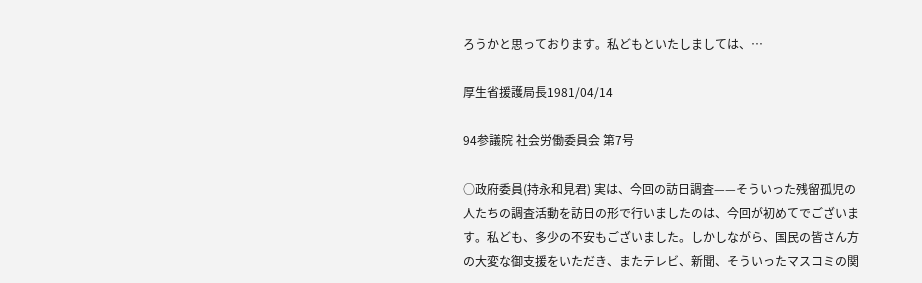ろうかと思っております。私どもといたしましては、…

厚生省援護局長1981/04/14

94参議院 社会労働委員会 第7号

○政府委員(持永和見君) 実は、今回の訪日調査——そういった残留孤児の人たちの調査活動を訪日の形で行いましたのは、今回が初めてでございます。私ども、多少の不安もございました。しかしながら、国民の皆さん方の大変な御支援をいただき、またテレビ、新聞、そういったマスコミの関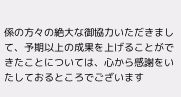係の方々の絶大な御協力いただきまして、予期以上の成果を上げることができたことについては、心から感謝をいたしておるところでございます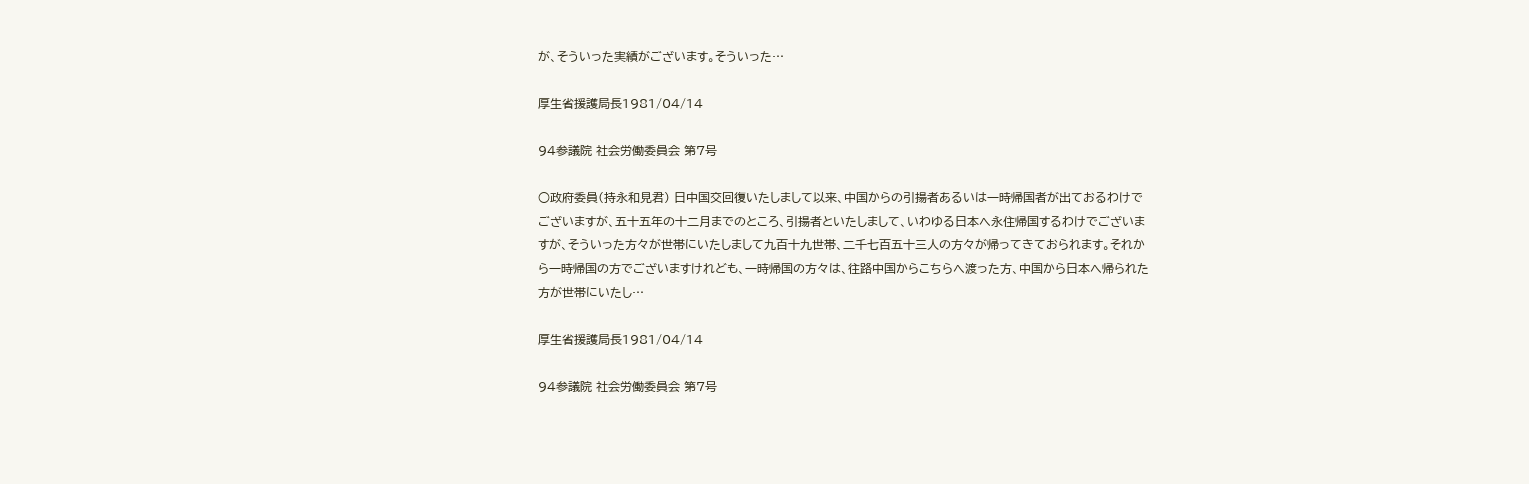が、そういった実績がございます。そういった…

厚生省援護局長1981/04/14

94参議院 社会労働委員会 第7号

○政府委員(持永和見君) 日中国交回復いたしまして以来、中国からの引揚者あるいは一時帰国者が出ておるわけでございますが、五十五年の十二月までのところ、引揚者といたしまして、いわゆる日本へ永住帰国するわけでございますが、そういった方々が世帯にいたしまして九百十九世帯、二千七百五十三人の方々が帰ってきておられます。それから一時帰国の方でございますけれども、一時帰国の方々は、往路中国からこちらへ渡った方、中国から日本へ帰られた方が世帯にいたし…

厚生省援護局長1981/04/14

94参議院 社会労働委員会 第7号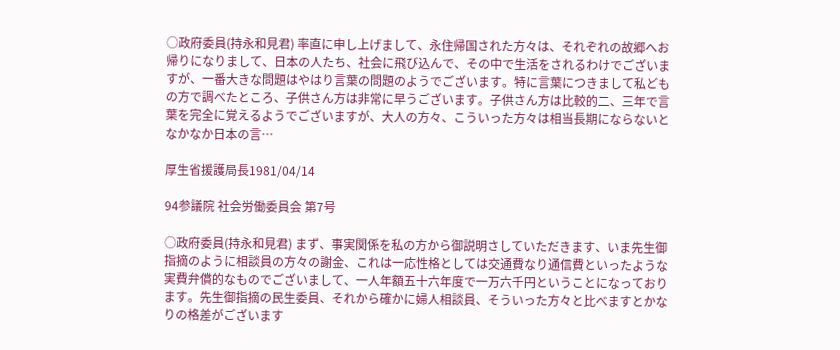○政府委員(持永和見君) 率直に申し上げまして、永住帰国された方々は、それぞれの故郷へお帰りになりまして、日本の人たち、社会に飛び込んで、その中で生活をされるわけでございますが、一番大きな問題はやはり言葉の問題のようでございます。特に言葉につきまして私どもの方で調べたところ、子供さん方は非常に早うございます。子供さん方は比較的二、三年で言葉を完全に覚えるようでございますが、大人の方々、こういった方々は相当長期にならないとなかなか日本の言…

厚生省援護局長1981/04/14

94参議院 社会労働委員会 第7号

○政府委員(持永和見君) まず、事実関係を私の方から御説明さしていただきます、いま先生御指摘のように相談員の方々の謝金、これは一応性格としては交通費なり通信費といったような実費弁償的なものでございまして、一人年額五十六年度で一万六千円ということになっております。先生御指摘の民生委員、それから確かに婦人相談員、そういった方々と比べますとかなりの格差がございます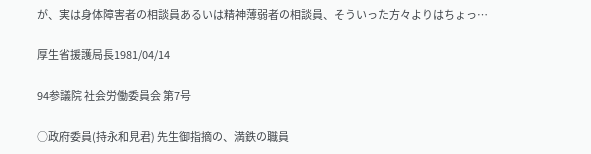が、実は身体障害者の相談員あるいは精神薄弱者の相談員、そういった方々よりはちょっ…

厚生省援護局長1981/04/14

94参議院 社会労働委員会 第7号

○政府委員(持永和見君) 先生御指摘の、満鉄の職員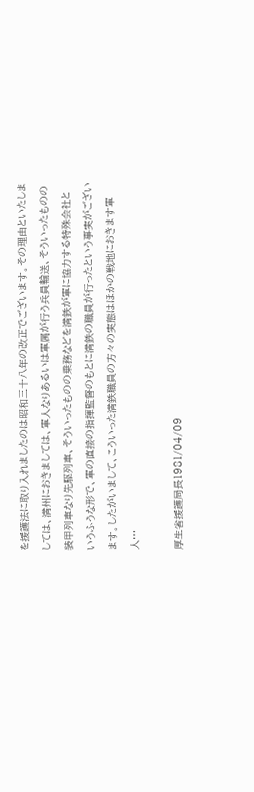を援護法に取り入れましたのは昭和三十八年の改正でございます。その理由といたしましては、満州におきましては、軍人なりあるいは軍属が行う兵員輸送、そういったものの装甲列車なり先駆列車、そういったものの乗務などを満鉄が軍に協力する特殊会社というふうな形で、軍の直接の指揮監督のもとに満鉄の職員が行ったという事実がございます。したがいまして、こういった満鉄職員の方々の実態はほかの戦地におきます軍人…

厚生省援護局長1981/04/09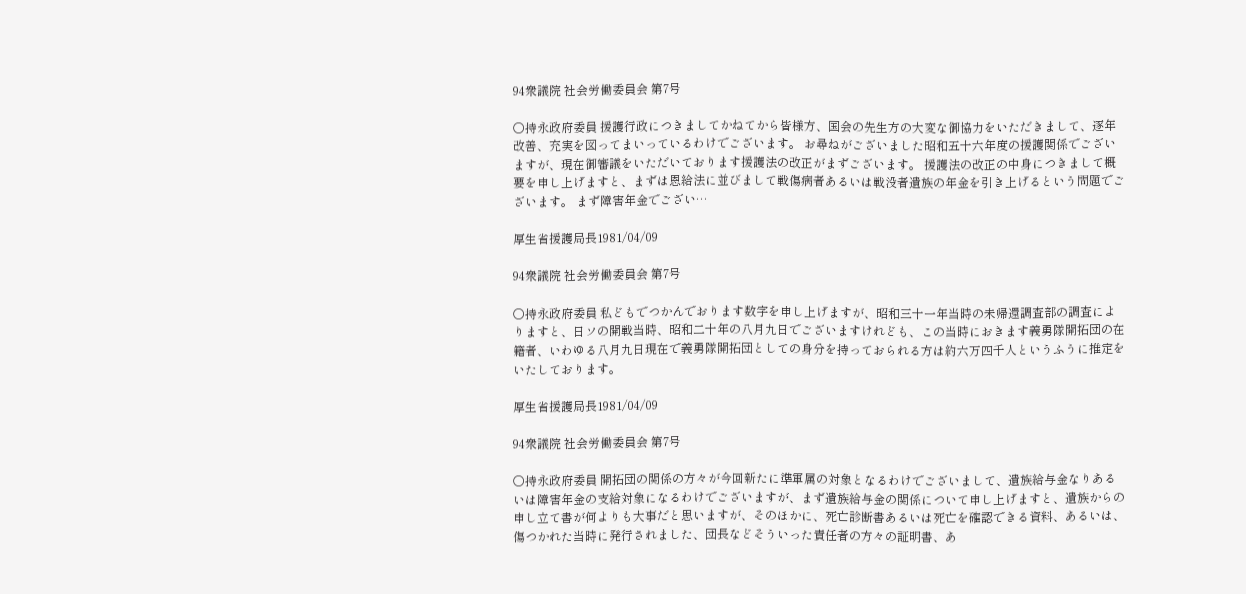94衆議院 社会労働委員会 第7号

○持永政府委員 援護行政につきましてかねてから皆様方、国会の先生方の大変な御協力をいただきまして、逐年改善、充実を図ってまいっているわけでございます。 お尋ねがございました昭和五十六年度の援護関係でございますが、現在御審議をいただいております援護法の改正がまずございます。 援護法の改正の中身につきまして概要を申し上げますと、まずは恩給法に並びまして戦傷病者あるいは戦没者遺族の年金を引き上げるという問題でございます。 まず障害年金でござい…

厚生省援護局長1981/04/09

94衆議院 社会労働委員会 第7号

○持永政府委員 私どもでつかんでおります数字を申し上げますが、昭和三十一年当時の未帰還調査部の調査によりますと、日ソの開戦当時、昭和二十年の八月九日でございますけれども、この当時におきます義勇隊開拓団の在籍者、いわゆる八月九日現在で義勇隊開拓団としての身分を持っておられる方は約六万四千人というふうに推定をいたしております。

厚生省援護局長1981/04/09

94衆議院 社会労働委員会 第7号

○持永政府委員 開拓団の関係の方々が今回新たに準軍属の対象となるわけでございまして、遺族給与金なりあるいは障害年金の支給対象になるわけでございますが、まず遺族給与金の関係について申し上げますと、遺族からの申し立て書が何よりも大事だと思いますが、そのほかに、死亡診断書あるいは死亡を確認できる資料、あるいは、傷つかれた当時に発行されました、団長などそういった責任者の方々の証明書、あ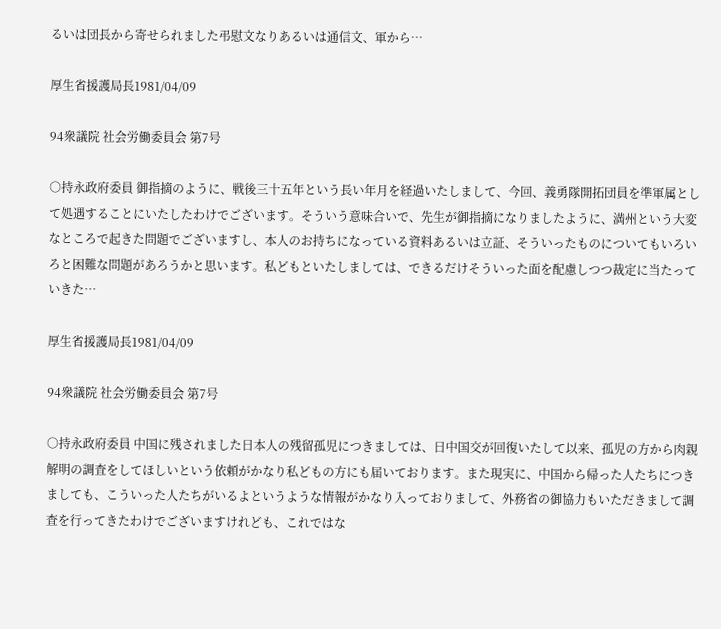るいは団長から寄せられました弔慰文なりあるいは通信文、軍から…

厚生省援護局長1981/04/09

94衆議院 社会労働委員会 第7号

○持永政府委員 御指摘のように、戦後三十五年という長い年月を経過いたしまして、今回、義勇隊開拓団員を準軍属として処遇することにいたしたわけでございます。そういう意味合いで、先生が御指摘になりましたように、満州という大変なところで起きた問題でございますし、本人のお持ちになっている資料あるいは立証、そういったものについてもいろいろと困難な問題があろうかと思います。私どもといたしましては、できるだけそういった面を配慮しつつ裁定に当たっていきた…

厚生省援護局長1981/04/09

94衆議院 社会労働委員会 第7号

○持永政府委員 中国に残されました日本人の残留孤児につきましては、日中国交が回復いたして以来、孤児の方から肉親解明の調査をしてほしいという依頼がかなり私どもの方にも届いております。また現実に、中国から帰った人たちにつきましても、こういった人たちがいるよというような情報がかなり入っておりまして、外務省の御協力もいただきまして調査を行ってきたわけでございますけれども、これではな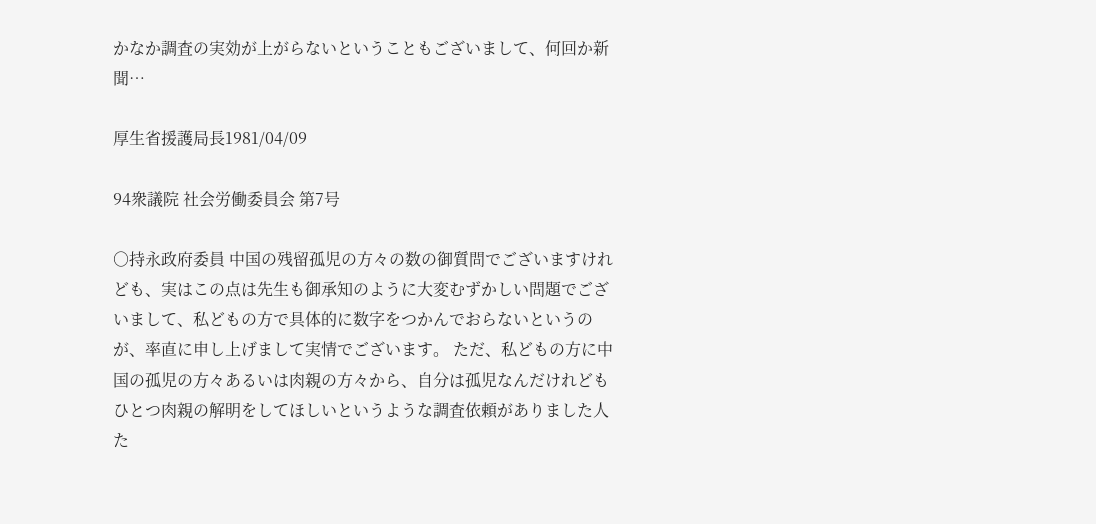かなか調査の実効が上がらないということもございまして、何回か新聞…

厚生省援護局長1981/04/09

94衆議院 社会労働委員会 第7号

○持永政府委員 中国の残留孤児の方々の数の御質問でございますけれども、実はこの点は先生も御承知のように大変むずかしい問題でございまして、私どもの方で具体的に数字をつかんでおらないというのが、率直に申し上げまして実情でございます。 ただ、私どもの方に中国の孤児の方々あるいは肉親の方々から、自分は孤児なんだけれどもひとつ肉親の解明をしてほしいというような調査依頼がありました人た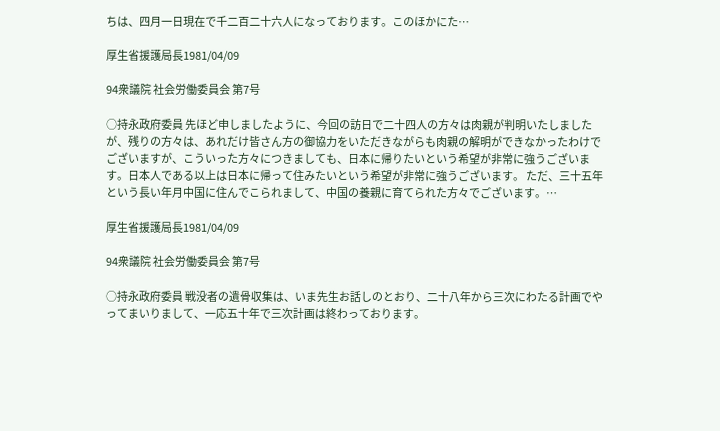ちは、四月一日現在で千二百二十六人になっております。このほかにた…

厚生省援護局長1981/04/09

94衆議院 社会労働委員会 第7号

○持永政府委員 先ほど申しましたように、今回の訪日で二十四人の方々は肉親が判明いたしましたが、残りの方々は、あれだけ皆さん方の御協力をいただきながらも肉親の解明ができなかったわけでございますが、こういった方々につきましても、日本に帰りたいという希望が非常に強うございます。日本人である以上は日本に帰って住みたいという希望が非常に強うございます。 ただ、三十五年という長い年月中国に住んでこられまして、中国の養親に育てられた方々でございます。…

厚生省援護局長1981/04/09

94衆議院 社会労働委員会 第7号

○持永政府委員 戦没者の遺骨収集は、いま先生お話しのとおり、二十八年から三次にわたる計画でやってまいりまして、一応五十年で三次計画は終わっております。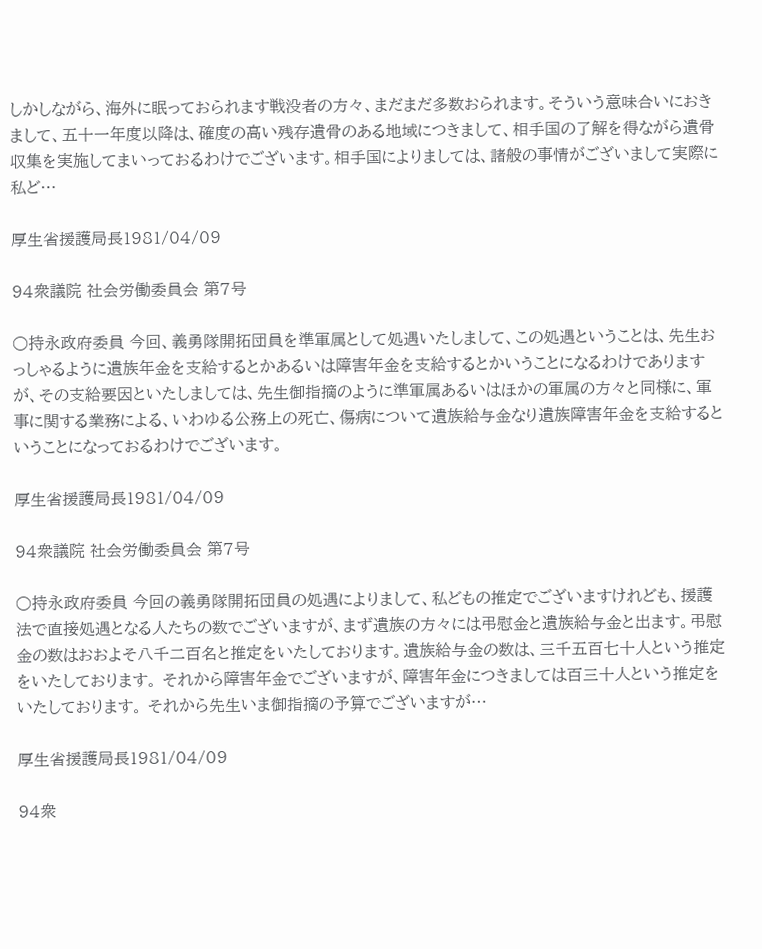しかしながら、海外に眠っておられます戦没者の方々、まだまだ多数おられます。そういう意味合いにおきまして、五十一年度以降は、確度の高い残存遺骨のある地域につきまして、相手国の了解を得ながら遺骨収集を実施してまいっておるわけでございます。相手国によりましては、諸般の事情がございまして実際に私ど…

厚生省援護局長1981/04/09

94衆議院 社会労働委員会 第7号

○持永政府委員 今回、義勇隊開拓団員を準軍属として処遇いたしまして、この処遇ということは、先生おっしゃるように遺族年金を支給するとかあるいは障害年金を支給するとかいうことになるわけでありますが、その支給要因といたしましては、先生御指摘のように準軍属あるいはほかの軍属の方々と同様に、軍事に関する業務による、いわゆる公務上の死亡、傷病について遺族給与金なり遺族障害年金を支給するということになっておるわけでございます。

厚生省援護局長1981/04/09

94衆議院 社会労働委員会 第7号

○持永政府委員 今回の義勇隊開拓団員の処遇によりまして、私どもの推定でございますけれども、援護法で直接処遇となる人たちの数でございますが、まず遺族の方々には弔慰金と遺族給与金と出ます。弔慰金の数はおおよそ八千二百名と推定をいたしております。遺族給与金の数は、三千五百七十人という推定をいたしております。 それから障害年金でございますが、障害年金につきましては百三十人という推定をいたしております。 それから先生いま御指摘の予算でございますが…

厚生省援護局長1981/04/09

94衆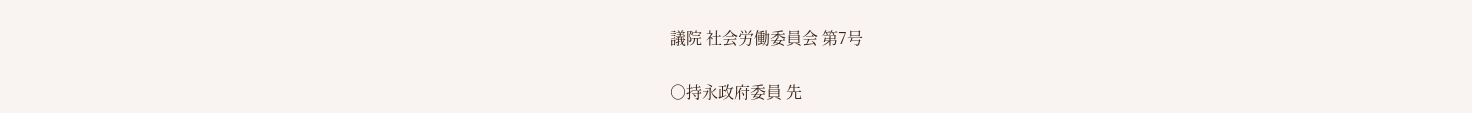議院 社会労働委員会 第7号

○持永政府委員 先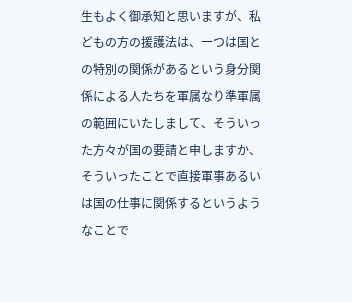生もよく御承知と思いますが、私どもの方の援護法は、一つは国との特別の関係があるという身分関係による人たちを軍属なり準軍属の範囲にいたしまして、そういった方々が国の要請と申しますか、そういったことで直接軍事あるいは国の仕事に関係するというようなことで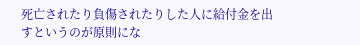死亡されたり負傷されたりした人に給付金を出すというのが原則にな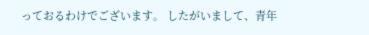っておるわけでございます。 したがいまして、青年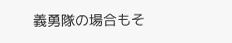義勇隊の場合もそ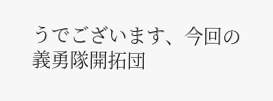うでございます、今回の義勇隊開拓団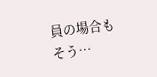員の場合もそう…